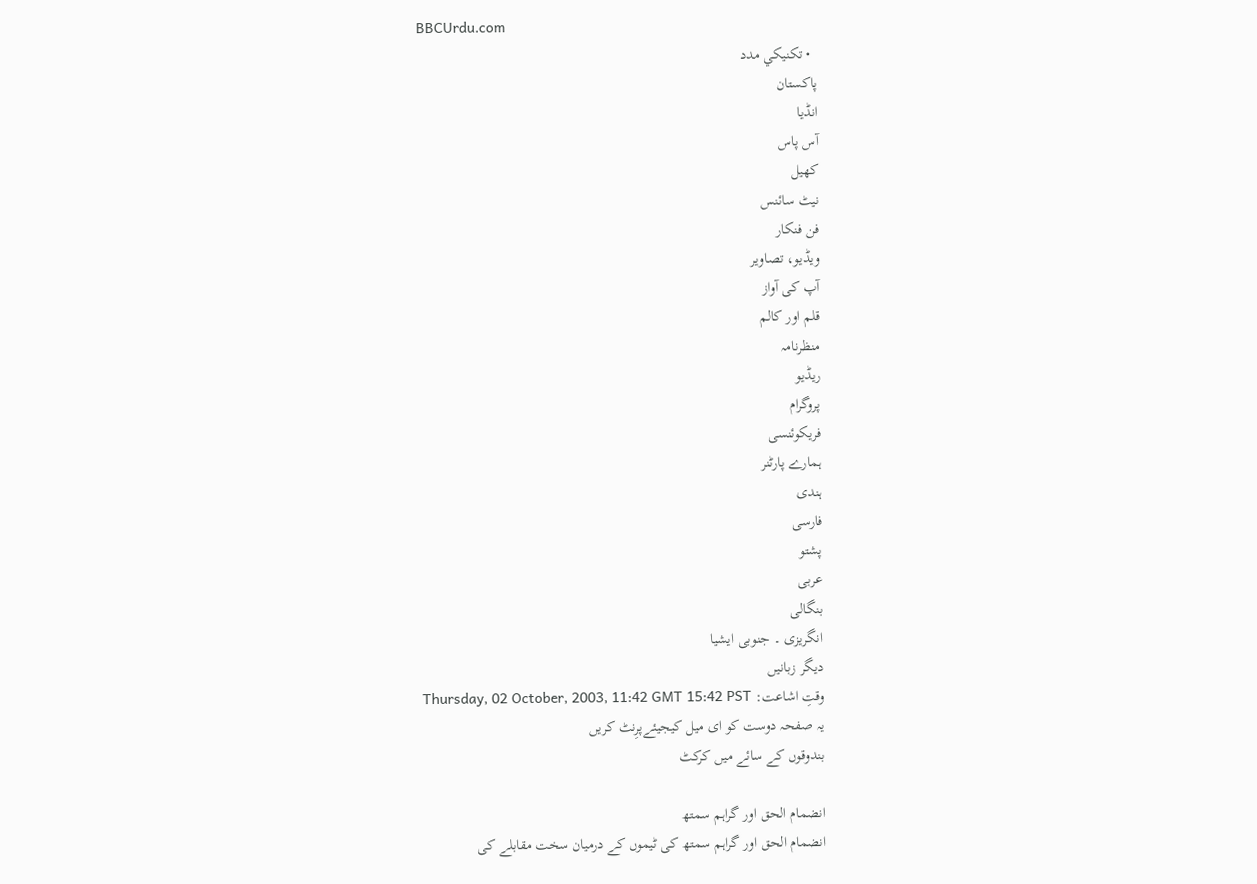BBCUrdu.com
  • تکنيکي مدد
پاکستان
انڈیا
آس پاس
کھیل
نیٹ سائنس
فن فنکار
ویڈیو، تصاویر
آپ کی آواز
قلم اور کالم
منظرنامہ
ریڈیو
پروگرام
فریکوئنسی
ہمارے پارٹنر
ہندی
فارسی
پشتو
عربی
بنگالی
انگریزی ۔ جنوبی ایشیا
دیگر زبانیں
وقتِ اشاعت: Thursday, 02 October, 2003, 11:42 GMT 15:42 PST
یہ صفحہ دوست کو ای میل کیجیئےپرِنٹ کریں
بندوقوں کے سائے میں کرکٹ

انضمام الحق اور گراہم سمتھ
انضمام الحق اور گراہم سمتھ کی ٹیموں کے درمیان سخت مقابلے کی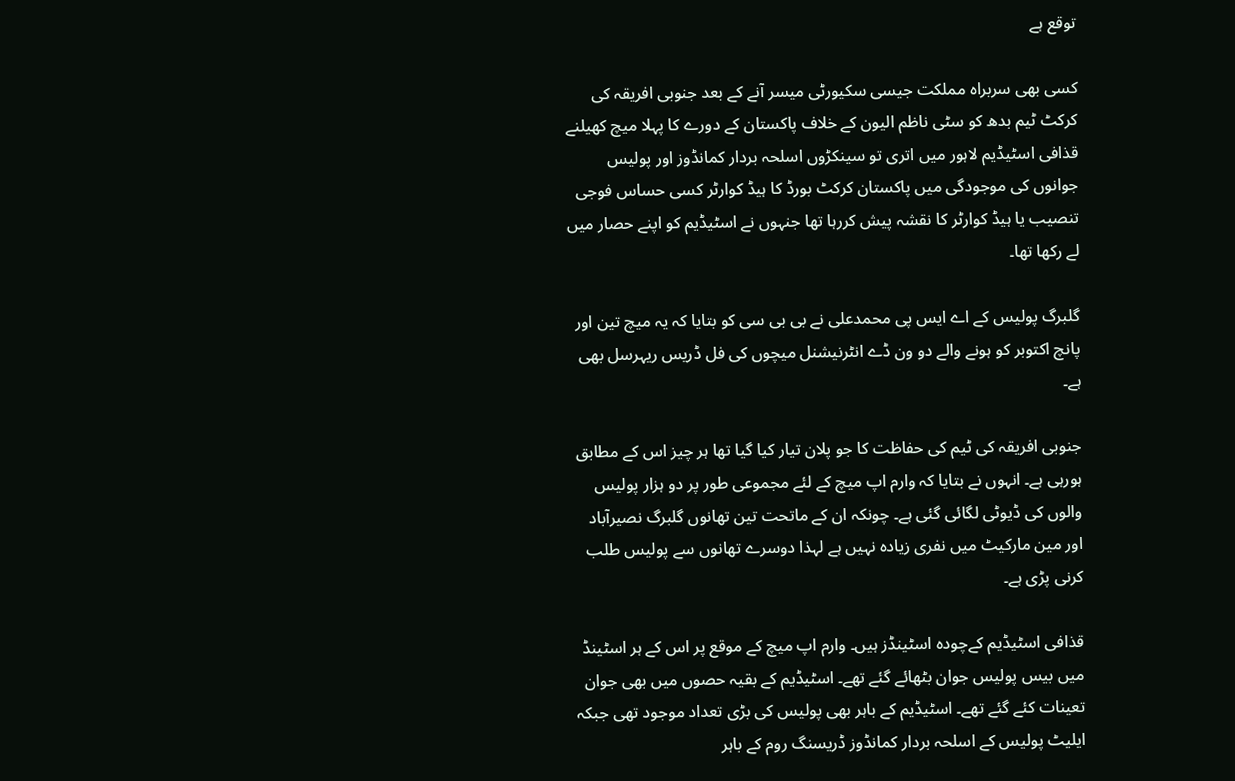توقع ہے

کسی بھی سربراہ مملکت جیسی سکیورٹی میسر آنے کے بعد جنوبی افریقہ کی کرکٹ ٹیم بدھ کو سٹی ناظم الیون کے خلاف پاکستان کے دورے کا پہلا میچ کھیلنے قذافی اسٹیڈیم لاہور میں اتری تو سینکڑوں اسلحہ بردار کمانڈوز اور پولیس جوانوں کی موجودگی میں پاکستان کرکٹ بورڈ کا ہیڈ کوارٹر کسی حساس فوجی تنصیب یا ہیڈ کوارٹر کا نقشہ پیش کررہا تھا جنہوں نے اسٹیڈیم کو اپنے حصار میں لے رکھا تھا۔

گلبرگ پولیس کے اے ایس پی محمدعلی نے بی بی سی کو بتایا کہ یہ میچ تین اور پانچ اکتوبر کو ہونے والے دو ون ڈے انٹرنیشنل میچوں کی فل ڈریس ریہرسل بھی ہے۔

جنوبی افریقہ کی ٹیم کی حفاظت کا جو پلان تیار کیا گیا تھا ہر چیز اس کے مطابق ہورہی ہے۔ انہوں نے بتایا کہ وارم اپ میچ کے لئے مجموعی طور پر دو ہزار پولیس والوں کی ڈیوٹی لگائی گئی ہے۔ چونکہ ان کے ماتحت تین تھانوں گلبرگ نصیرآباد اور مین مارکیٹ میں نفری زیادہ نہیں ہے لہذا دوسرے تھانوں سے پولیس طلب کرنی پڑی ہے۔

قذافی اسٹیڈیم کےچودہ اسٹینڈز ہیں۔ وارم اپ میچ کے موقع پر اس کے ہر اسٹینڈ میں بیس پولیس جوان بٹھائے گئے تھے۔ اسٹیڈیم کے بقیہ حصوں میں بھی جوان تعینات کئے گئے تھے۔ اسٹیڈیم کے باہر بھی پولیس کی بڑی تعداد موجود تھی جبکہ ایلیٹ پولیس کے اسلحہ بردار کمانڈوز ڈریسنگ روم کے باہر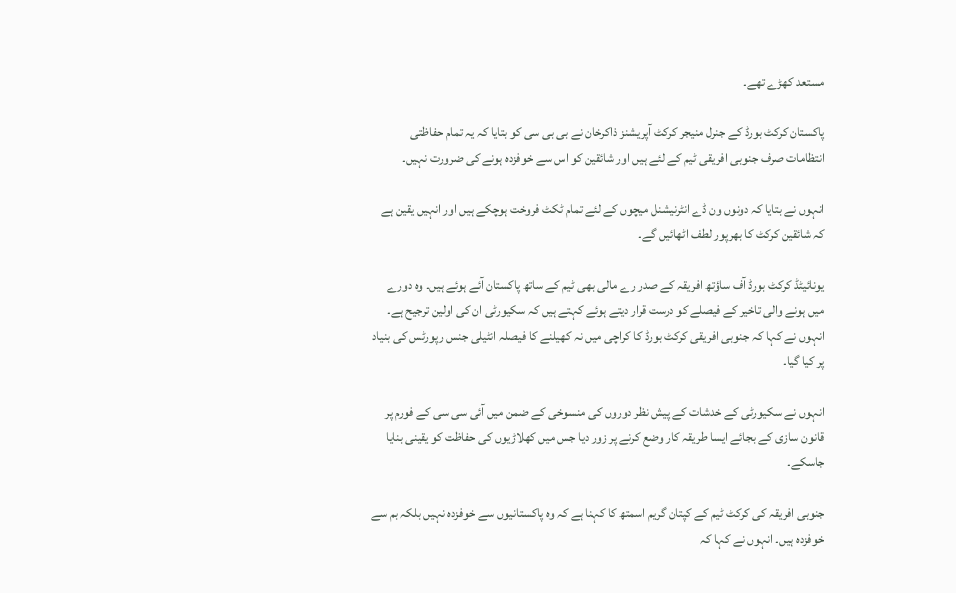مستعد کھڑے تھے۔

پاکستان کرکٹ بورڈ کے جنرل منیجر کرکٹ آپریشنز ذاکرخان نے بی بی سی کو بتایا کہ یہ تمام حفاظتی انتظامات صرف جنوبی افریقی ٹیم کے لئے ہیں اور شائقین کو اس سے خوفزدہ ہونے کی ضرورت نہیں۔

انہوں نے بتایا کہ دونوں ون ڈے انٹرنیشنل میچوں کے لئے تمام ٹکٹ فروخت ہوچکے ہیں اور انہیں یقین ہے کہ شائقین کرکٹ کا بھرپور لطف اٹھائیں گے۔

یونائیٹڈ کرکٹ بورڈ آف ساؤتھ افریقہ کے صدر رے مالی بھی ٹیم کے ساتھ پاکستان آئے ہوئے ہیں۔ وہ دورے میں ہونے والی تاخیر کے فیصلے کو درست قرار دیتے ہوئے کہتے ہیں کہ سکیورٹی ان کی اولین ترجیح ہے۔ انہوں نے کہا کہ جنوبی افریقی کرکٹ بورڈ کا کراچی میں نہ کھیلنے کا فیصلہ انٹیلی جنس رپورٹس کی بنیاد پر کیا گیا۔

انہوں نے سکیورٹی کے خدشات کے پیش نظر دوروں کی منسوخی کے ضمن میں آئی سی سی کے فورم پر قانون سازی کے بجائے ایسا طریقہ کار وضع کرنے پر زور دیا جس میں کھلاڑیوں کی حفاظت کو یقینی بنایا جاسکے۔

جنوبی افریقہ کی کرکٹ ٹیم کے کپتان گریم اسمتھ کا کہنا ہے کہ وہ پاکستانیوں سے خوفزدہ نہیں بلکہ بم سے خوفزدہ ہیں۔ انہوں نے کہا کہ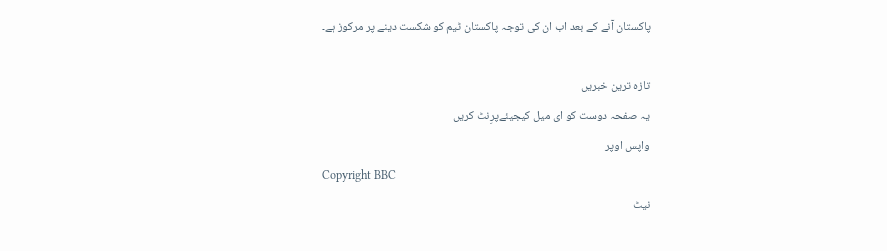پاکستان آنے کے بعد اب ان کی توجہ پاکستان ٹیم کو شکست دینے پر مرکوز ہے۔

تازہ ترین خبریں
یہ صفحہ دوست کو ای میل کیجیئےپرِنٹ کریں
واپس اوپر
Copyright BBC
نیٹ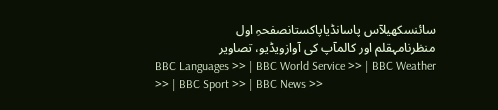سائنسکھیلآس پاسانڈیاپاکستانصفحہِ اول
منظرنامہقلم اور کالمآپ کی آوازویڈیو، تصاویر
BBC Languages >> | BBC World Service >> | BBC Weather >> | BBC Sport >> | BBC News >>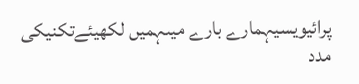پرائیویسیہمارے بارے میںہمیں لکھیئےتکنیکی مدد